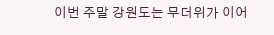이번 주말 강원도는 무더위가 이어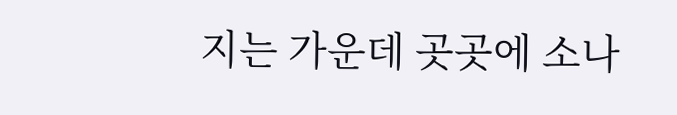지는 가운데 곳곳에 소나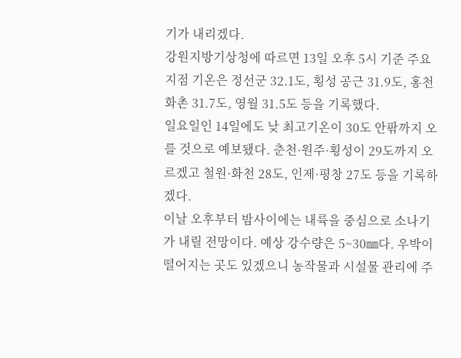기가 내리겠다.
강원지방기상청에 따르면 13일 오후 5시 기준 주요 지점 기온은 정선군 32.1도, 횡성 공근 31.9도, 홍천 화촌 31.7도, 영월 31.5도 등을 기록했다.
일요일인 14일에도 낮 최고기온이 30도 안팎까지 오를 것으로 예보됐다. 춘천·원주·횡성이 29도까지 오르겠고 철원·화천 28도, 인제·평창 27도 등을 기록하겠다.
이날 오후부터 밤사이에는 내륙을 중심으로 소나기가 내릴 전망이다. 예상 강수량은 5~30㎜다. 우박이 떨어지는 곳도 있겠으니 농작물과 시설물 관리에 주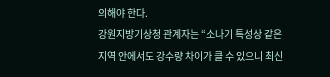의해야 한다.
강원지방기상청 관계자는 “소나기 특성상 같은 지역 안에서도 강수량 차이가 클 수 있으니 최신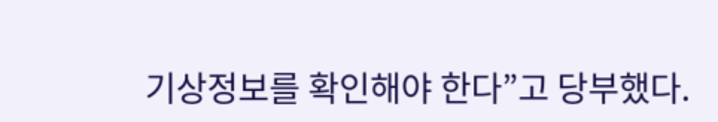기상정보를 확인해야 한다”고 당부했다.